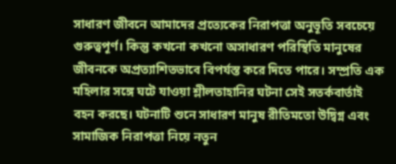সাধারণ জীবনে আমাদের প্রত্যেকের নিরাপত্তা অনুভূতি সবচেয়ে গুরুত্বপূর্ণ। কিন্তু কখনো কখনো অসাধারণ পরিস্থিতি মানুষের জীবনকে অপ্রত্যাশিতভাবে বিপর্যস্ত করে দিতে পারে। সম্প্রতি এক মহিলার সঙ্গে ঘটে যাওয়া শ্লীলতাহানির ঘটনা সেই সতর্কবার্তাই বহন করছে। ঘটনাটি শুনে সাধারণ মানুষ রীতিমতো উদ্বিগ্ন এবং সামাজিক নিরাপত্তা নিয়ে নতুন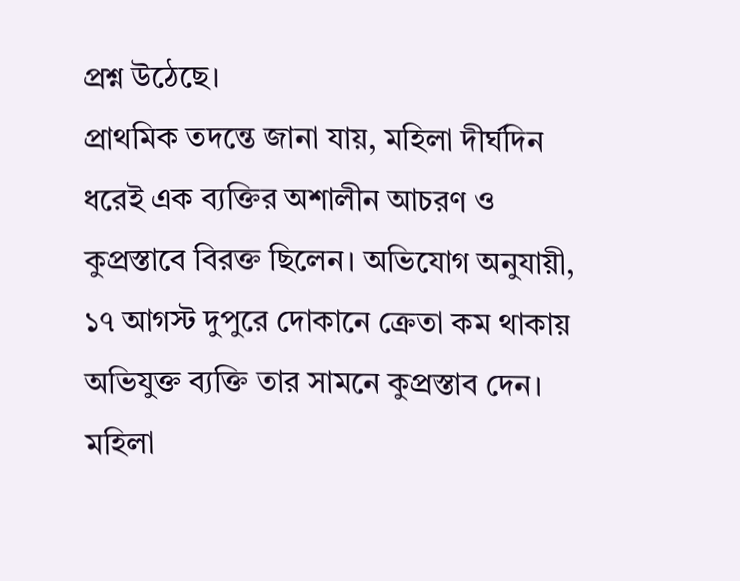প্রশ্ন উঠেছে।
প্রাথমিক তদন্তে জানা যায়, মহিলা দীর্ঘদিন ধরেই এক ব্যক্তির অশালীন আচরণ ও কুপ্রস্তাবে বিরক্ত ছিলেন। অভিযোগ অনুযায়ী, ১৭ আগস্ট দুপুরে দোকানে ক্রেতা কম থাকায় অভিযুক্ত ব্যক্তি তার সামনে কুপ্রস্তাব দেন। মহিলা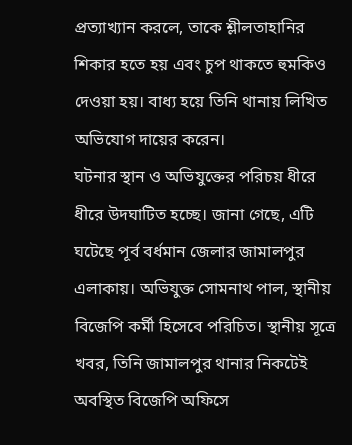প্রত্যাখ্যান করলে, তাকে শ্লীলতাহানির শিকার হতে হয় এবং চুপ থাকতে হুমকিও দেওয়া হয়। বাধ্য হয়ে তিনি থানায় লিখিত অভিযোগ দায়ের করেন।
ঘটনার স্থান ও অভিযুক্তের পরিচয় ধীরে ধীরে উদঘাটিত হচ্ছে। জানা গেছে, এটি ঘটেছে পূর্ব বর্ধমান জেলার জামালপুর এলাকায়। অভিযুক্ত সোমনাথ পাল, স্থানীয় বিজেপি কর্মী হিসেবে পরিচিত। স্থানীয় সূত্রে খবর, তিনি জামালপুর থানার নিকটেই অবস্থিত বিজেপি অফিসে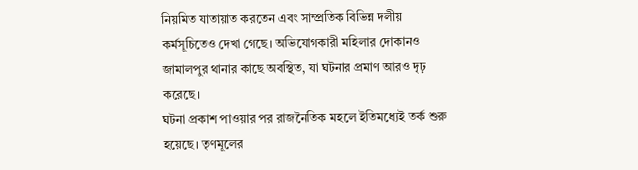নিয়মিত যাতায়াত করতেন এবং সাম্প্রতিক বিভিন্ন দলীয় কর্মসূচিতেও দেখা গেছে। অভিযোগকারী মহিলার দোকানও জামালপুর থানার কাছে অবস্থিত, যা ঘটনার প্রমাণ আরও দৃঢ় করেছে।
ঘটনা প্রকাশ পাওয়ার পর রাজনৈতিক মহলে ইতিমধ্যেই তর্ক শুরু হয়েছে। তৃণমূলের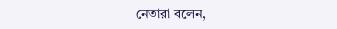নেতারা বলেন,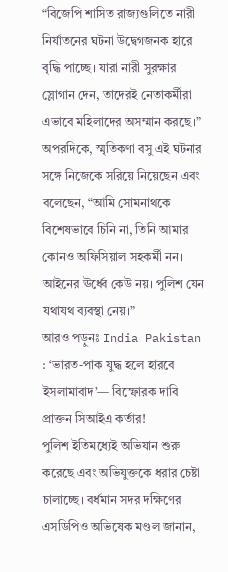“বিজেপি শাসিত রাজ্যগুলিতে নারী নির্যাতনের ঘটনা উদ্বেগজনক হারে বৃদ্ধি পাচ্ছে। যারা নারী সুরক্ষার স্লোগান দেন, তাদেরই নেতাকর্মীরা এভাবে মহিলাদের অসম্মান করছে।” অপরদিকে, স্মৃতিকণা বসু এই ঘটনার সঙ্গে নিজেকে সরিয়ে নিয়েছেন এবং বলেছেন, “আমি সোমনাথকে বিশেষভাবে চিনি না, তিনি আমার কোনও অফিসিয়াল সহকর্মী নন। আইনের ঊর্ধ্বে কেউ নয়। পুলিশ যেন যথাযথ ব্যবস্থা নেয়।”
আরও পড়ুনঃ India Pakistan : ‘ভারত-পাক যুদ্ধ হলে হারবে ইসলামাবাদ’— বিস্ফোরক দাবি প্রাক্তন সিআইএ কর্তার!
পুলিশ ইতিমধ্যেই অভিযান শুরু করেছে এবং অভিযুক্তকে ধরার চেষ্টা চালাচ্ছে। বর্ধমান সদর দক্ষিণের এসডিপিও অভিষেক মণ্ডল জানান,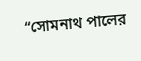“সোমনাথ পালের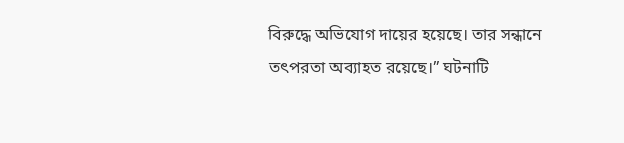বিরুদ্ধে অভিযোগ দায়ের হয়েছে। তার সন্ধানে তৎপরতা অব্যাহত রয়েছে।” ঘটনাটি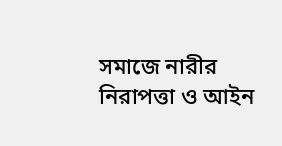সমাজে নারীর নিরাপত্তা ও আইন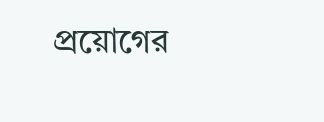প্রয়োগের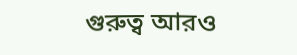গুরুত্ব আরও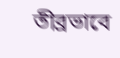তীব্রভাবে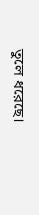তুলে ধরেছে।